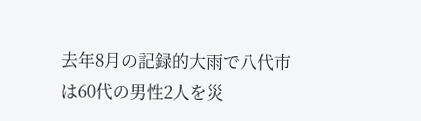去年8月の記録的大雨で八代市は60代の男性2人を災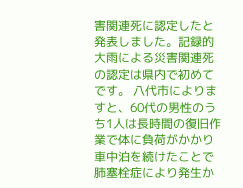害関連死に認定したと発表しました。記録的大雨による災害関連死の認定は県内で初めてです。 八代市によりますと、60代の男性のうち1人は長時間の復旧作業で体に負荷がかかり車中泊を続けたことで肺塞栓症により発生か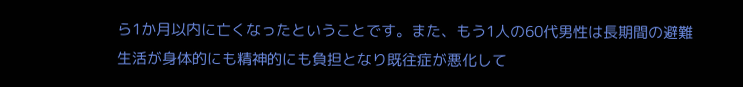ら1か月以内に亡くなったということです。また、もう1人の60代男性は長期間の避難生活が身体的にも精神的にも負担となり既往症が悪化して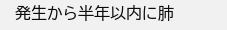発生から半年以内に肺